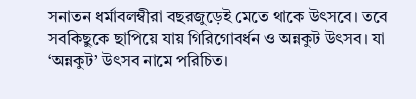সনাতন ধর্মাবলম্বীরা বছরজুড়েই মেতে থাকে উৎসবে। তবে সবকিছুকে ছাপিয়ে যায় গিরিগোবর্ধন ও অন্নকুট উৎসব। যা ‘অন্নকুট’ উৎসব নামে পরিচিত।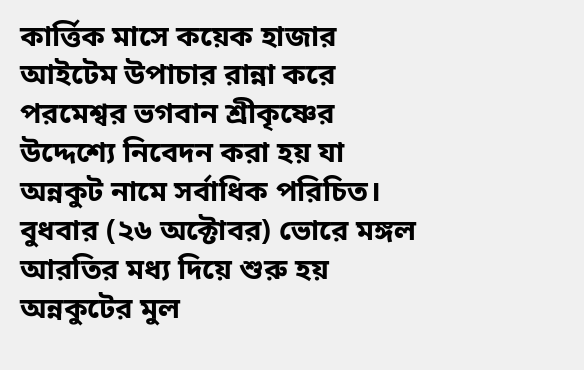কার্ত্তিক মাসে কয়েক হাজার আইটেম উপাচার রান্না করে পরমেশ্বর ভগবান শ্রীকৃষ্ণের উদ্দেশ্যে নিবেদন করা হয় যা অন্নকুট নামে সর্বাধিক পরিচিত।   বুধবার (২৬ অক্টোবর) ভোরে মঙ্গল আরতির মধ্য দিয়ে শুরু হয় অন্নকুটের মুল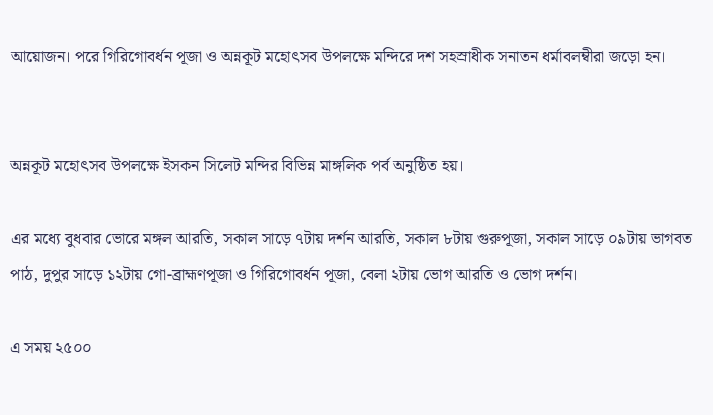আয়োজন। পরে গিরিগোবর্ধন পূজা ও অন্নকূট মহোৎসব উপলক্ষে মন্দিরে দশ সহস্রাধীক সনাতন ধর্মাবলম্বীরা জড়ো হন।


অন্নকূট মহোৎসব উপলক্ষে ইসকন সিলেট মন্দির বিভিন্ন মাঙ্গলিক পর্ব অনুষ্ঠিত হয়।

এর মধ্যে বুধবার ভোরে মঙ্গল আরতি, সকাল সাড়ে ৭টায় দর্শন আরতি, সকাল ৮টায় গুরুপূজা, সকাল সাড়ে ০৯টায় ভাগবত পাঠ, দুপুর সাড়ে ১২টায় গো-ব্রাহ্মণপূজা ও গিরিগোবর্ধন পূজা, বেলা ২টায় ভোগ আরতি ও ভোগ দর্শন।

এ সময় ২৫০০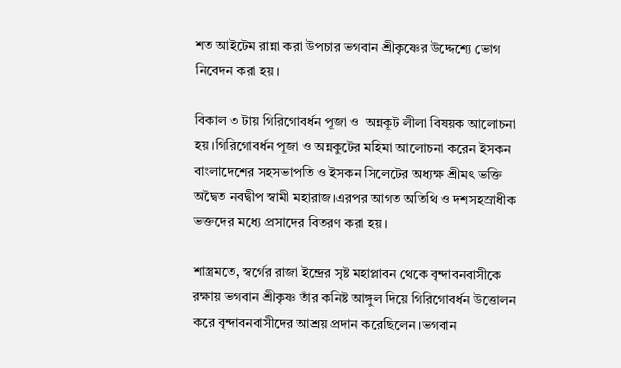শত আইটেম রান্না করা উপচার ভগবান শ্রীকৃষ্ণের উদ্দেশ্যে ভোগ নিবেদন করা হয়।

বিকাল ৩ টায় গিরিগোবর্ধন পূজা ও  অন্নকূট লীলা বিষয়ক আলোচনা হয়।গিরিগোবর্ধন পূজা ও অন্নকুটের মহিমা আলোচনা করেন ইসকন বাংলাদেশের সহসভাপতি ও ইসকন সিলেটের অধ্যক্ষ শ্রীমৎ ভক্তি অদ্বৈত নবদ্বীপ স্বামী মহারাজ।এরপর আগত অতিথি ও দশসহস্রাধীক ভক্তদের মধ্যে প্রসাদের বিতরণ করা হয়।

শাস্ত্রমতে, স্বর্গের রাজা ইন্দ্রের সৃষ্ট মহাপ্লাবন থেকে বৃন্দাবনবাসীকে রক্ষায় ভগবান শ্রীকৃষ্ণ তাঁর কনিষ্ট আঙ্গুল দিয়ে গিরিগোবর্ধন উত্তোলন করে বৃন্দাবনবাসীদের আশ্রয় প্রদান করেছিলেন।ভগবান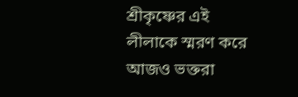শ্রীকৃষ্ণের এই লীলাকে স্মরণ করে আজও ভক্তরা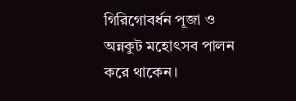গিরিগোবর্ধন পূজা ও অন্নকুট মহোৎসব পালন করে থাকেন।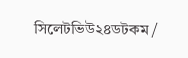সিলেটভিউ২৪ডটকম /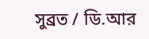সুব্রত / ডি.আর